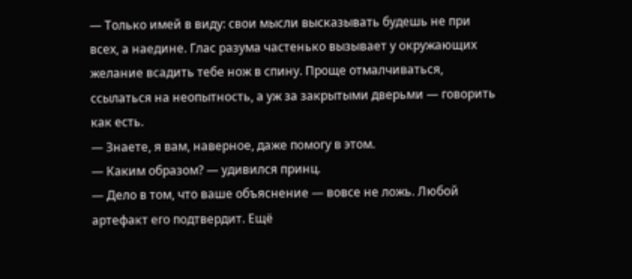— Только имей в виду: свои мысли высказывать будешь не при всех, а наедине. Глас разума частенько вызывает у окружающих желание всадить тебе нож в спину. Проще отмалчиваться, ссылаться на неопытность, а уж за закрытыми дверьми — говорить как есть.
— Знаете, я вам, наверное, даже помогу в этом.
— Каким образом? — удивился принц.
— Дело в том, что ваше объяснение — вовсе не ложь. Любой артефакт его подтвердит. Ещё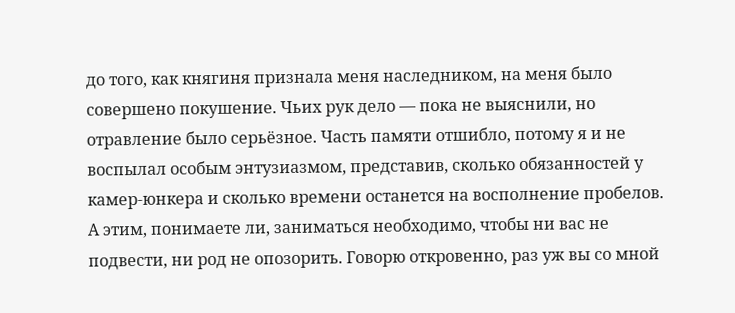до того, как княгиня признала меня наследником, на меня было совершено покушение. Чьих рук дело — пока не выяснили, но отравление было серьёзное. Часть памяти отшибло, потому я и не воспылал особым энтузиазмом, представив, сколько обязанностей у камер-юнкера и сколько времени останется на восполнение пробелов. А этим, понимаете ли, заниматься необходимо, чтобы ни вас не подвести, ни род не опозорить. Говорю откровенно, раз уж вы со мной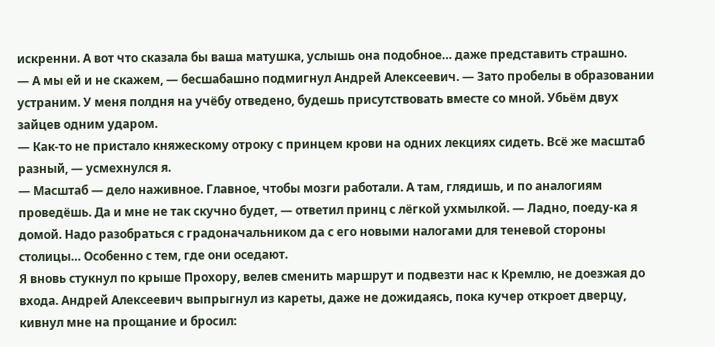искренни. А вот что сказала бы ваша матушка, услышь она подобное… даже представить страшно.
— А мы ей и не скажем, — бесшабашно подмигнул Андрей Алексеевич. — Зато пробелы в образовании устраним. У меня полдня на учёбу отведено, будешь присутствовать вместе со мной. Убьём двух зайцев одним ударом.
— Как-то не пристало княжескому отроку с принцем крови на одних лекциях сидеть. Всё же масштаб разный, — усмехнулся я.
— Масштаб — дело наживное. Главное, чтобы мозги работали. А там, глядишь, и по аналогиям проведёшь. Да и мне не так скучно будет, — ответил принц с лёгкой ухмылкой. — Ладно, поеду-ка я домой. Надо разобраться с градоначальником да с его новыми налогами для теневой стороны столицы… Особенно с тем, где они оседают.
Я вновь стукнул по крыше Прохору, велев сменить маршрут и подвезти нас к Кремлю, не доезжая до входа. Андрей Алексеевич выпрыгнул из кареты, даже не дожидаясь, пока кучер откроет дверцу, кивнул мне на прощание и бросил: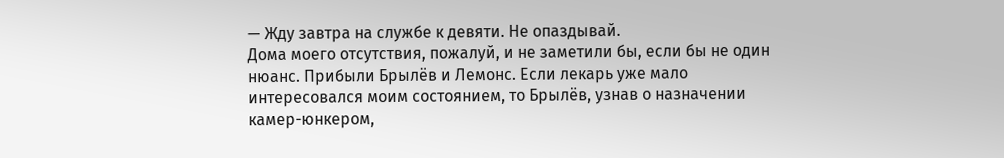— Жду завтра на службе к девяти. Не опаздывай.
Дома моего отсутствия, пожалуй, и не заметили бы, если бы не один нюанс. Прибыли Брылёв и Лемонс. Если лекарь уже мало интересовался моим состоянием, то Брылёв, узнав о назначении камер-юнкером,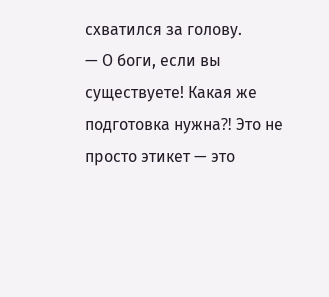схватился за голову.
— О боги, если вы существуете! Какая же подготовка нужна⁈ Это не просто этикет — это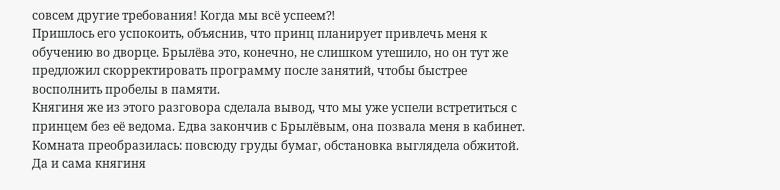совсем другие требования! Когда мы всё успеем⁈
Пришлось его успокоить, объяснив, что принц планирует привлечь меня к обучению во дворце. Брылёва это, конечно, не слишком утешило, но он тут же предложил скорректировать программу после занятий, чтобы быстрее восполнить пробелы в памяти.
Княгиня же из этого разговора сделала вывод, что мы уже успели встретиться с принцем без её ведома. Едва закончив с Брылёвым, она позвала меня в кабинет.
Комната преобразилась: повсюду груды бумаг, обстановка выглядела обжитой. Да и сама княгиня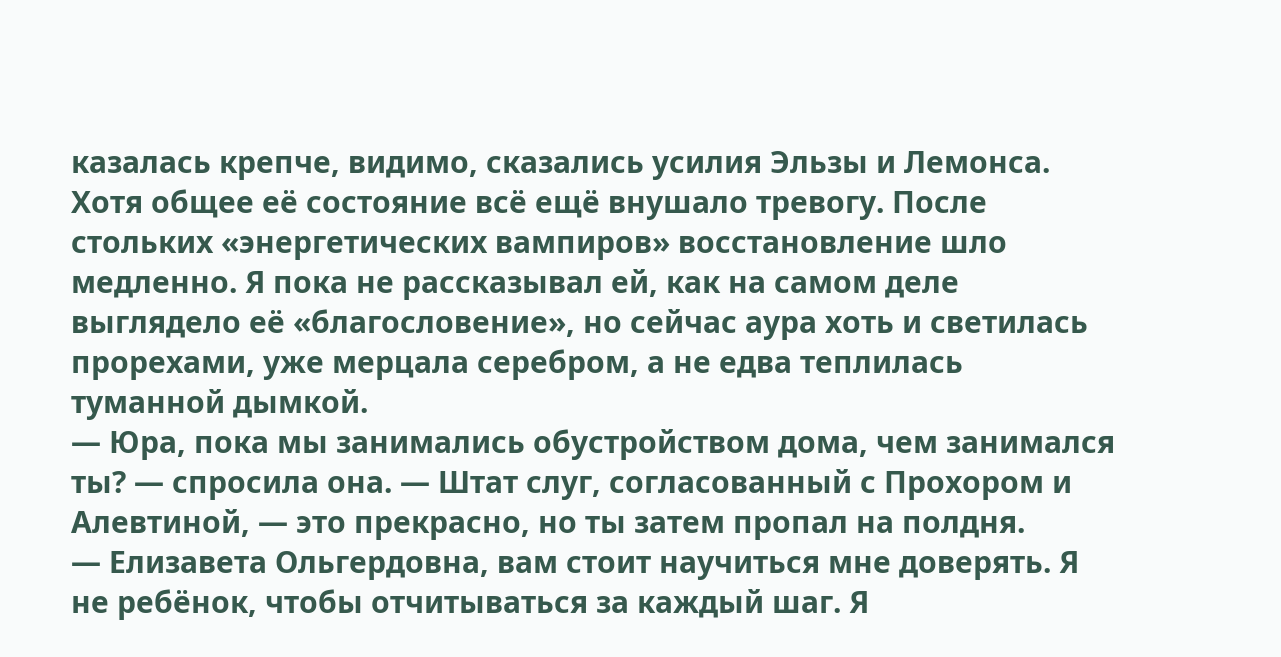казалась крепче, видимо, сказались усилия Эльзы и Лемонса. Хотя общее её состояние всё ещё внушало тревогу. После стольких «энергетических вампиров» восстановление шло медленно. Я пока не рассказывал ей, как на самом деле выглядело её «благословение», но сейчас аура хоть и светилась прорехами, уже мерцала серебром, а не едва теплилась туманной дымкой.
— Юра, пока мы занимались обустройством дома, чем занимался ты? — спросила она. — Штат слуг, согласованный с Прохором и Алевтиной, — это прекрасно, но ты затем пропал на полдня.
— Елизавета Ольгердовна, вам стоит научиться мне доверять. Я не ребёнок, чтобы отчитываться за каждый шаг. Я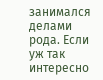занимался делами рода. Если уж так интересно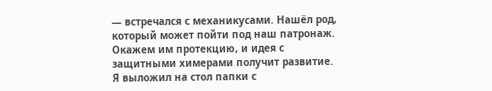— встречался с механикусами. Нашёл род, который может пойти под наш патронаж. Окажем им протекцию, и идея с защитными химерами получит развитие.
Я выложил на стол папки с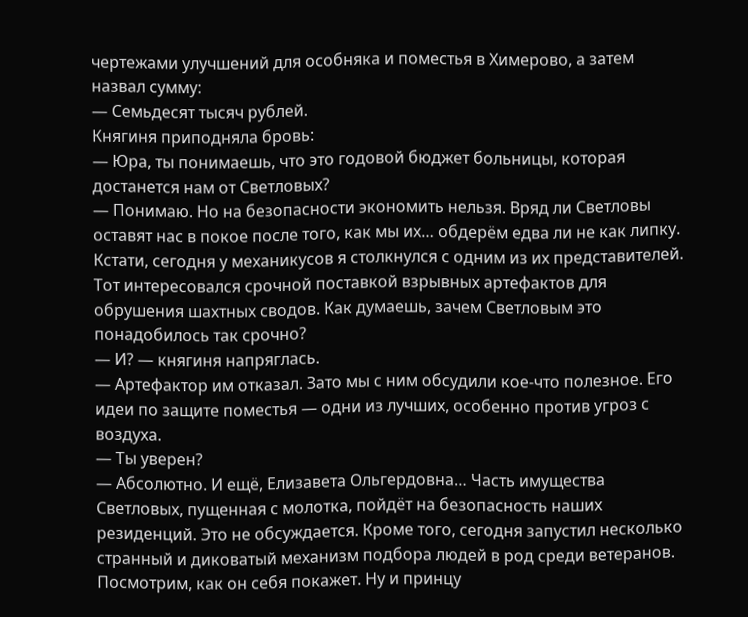чертежами улучшений для особняка и поместья в Химерово, а затем назвал сумму:
— Семьдесят тысяч рублей.
Княгиня приподняла бровь:
— Юра, ты понимаешь, что это годовой бюджет больницы, которая достанется нам от Светловых?
— Понимаю. Но на безопасности экономить нельзя. Вряд ли Светловы оставят нас в покое после того, как мы их… обдерём едва ли не как липку. Кстати, сегодня у механикусов я столкнулся с одним из их представителей. Тот интересовался срочной поставкой взрывных артефактов для обрушения шахтных сводов. Как думаешь, зачем Светловым это понадобилось так срочно?
— И? — княгиня напряглась.
— Артефактор им отказал. Зато мы с ним обсудили кое-что полезное. Его идеи по защите поместья — одни из лучших, особенно против угроз с воздуха.
— Ты уверен?
— Абсолютно. И ещё, Елизавета Ольгердовна… Часть имущества Светловых, пущенная с молотка, пойдёт на безопасность наших резиденций. Это не обсуждается. Кроме того, сегодня запустил несколько странный и диковатый механизм подбора людей в род среди ветеранов. Посмотрим, как он себя покажет. Ну и принцу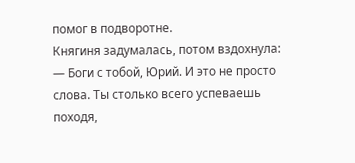помог в подворотне.
Княгиня задумалась, потом вздохнула:
— Боги с тобой, Юрий. И это не просто слова. Ты столько всего успеваешь походя,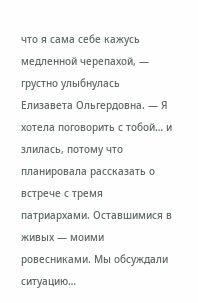что я сама себе кажусь медленной черепахой, — грустно улыбнулась Елизавета Ольгердовна. — Я хотела поговорить с тобой… и злилась, потому что планировала рассказать о встрече с тремя патриархами. Оставшимися в живых — моими ровесниками. Мы обсуждали ситуацию…